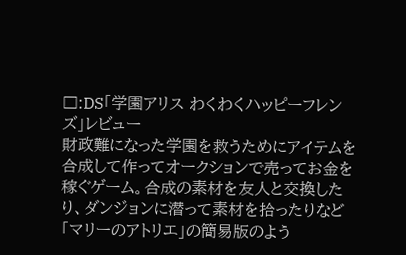□:DS「学園アリス わくわくハッピーフレンズ」レビュー
財政難になった学園を救うためにアイテムを合成して作ってオークションで売ってお金を稼ぐゲーム。合成の素材を友人と交換したり、ダンジョンに潜って素材を拾ったりなど「マリーのアトリエ」の簡易版のよう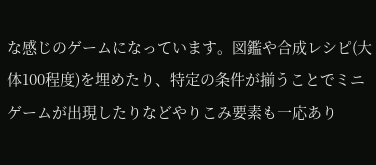な感じのゲームになっています。図鑑や合成レシピ(大体100程度)を埋めたり、特定の条件が揃うことでミニゲームが出現したりなどやりこみ要素も一応あり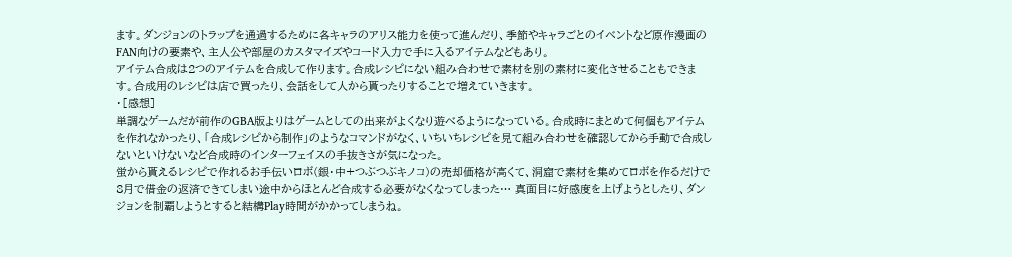ます。ダンジョンのトラップを通過するために各キャラのアリス能力を使って進んだり、季節やキャラごとのイベントなど原作漫画のFAN向けの要素や、主人公や部屋のカスタマイズやコード入力で手に入るアイテムなどもあり。
アイテム合成は2つのアイテムを合成して作ります。合成レシピにない組み合わせで素材を別の素材に変化させることもできます。合成用のレシピは店で買ったり、会話をして人から貰ったりすることで増えていきます。
・[感想]
単調なゲームだが前作のGBA版よりはゲームとしての出来がよくなり遊べるようになっている。合成時にまとめて何個もアイテムを作れなかったり、「合成レシピから制作」のようなコマンドがなく、いちいちレシピを見て組み合わせを確認してから手動で合成しないといけないなど合成時のインターフェイスの手抜きさが気になった。
蛍から貰えるレシピで作れるお手伝いロボ(銀・中+つぶつぶキノコ)の売却価格が高くて、洞窟で素材を集めてロボを作るだけで8月で借金の返済できてしまい途中からほとんど合成する必要がなくなってしまった… 真面目に好感度を上げようとしたり、ダンジョンを制覇しようとすると結構Play時間がかかってしまうね。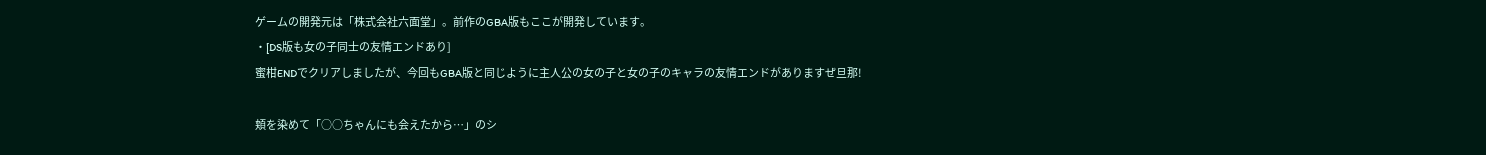ゲームの開発元は「株式会社六面堂」。前作のGBA版もここが開発しています。
・[DS版も女の子同士の友情エンドあり]
蜜柑ENDでクリアしましたが、今回もGBA版と同じように主人公の女の子と女の子のキャラの友情エンドがありますぜ旦那!

頬を染めて「○○ちゃんにも会えたから…」のシ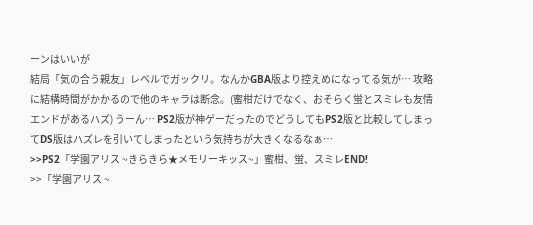ーンはいいが
結局「気の合う親友」レベルでガックリ。なんかGBA版より控えめになってる気が… 攻略に結構時間がかかるので他のキャラは断念。(蜜柑だけでなく、おそらく蛍とスミレも友情エンドがあるハズ) うーん… PS2版が神ゲーだったのでどうしてもPS2版と比較してしまってDS版はハズレを引いてしまったという気持ちが大きくなるなぁ…
>>PS2「学園アリス ~きらきら★メモリーキッス~」蜜柑、蛍、スミレEND!
>>「学園アリス ~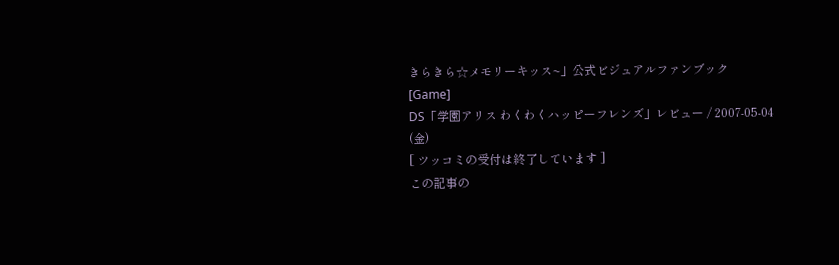きらきら☆メモリーキッス~」公式ビジュアルファンブック
[Game]
DS「学園アリス わくわくハッピーフレンズ」レビュー / 2007-05-04 (金)
[ ツッコミの受付は終了しています ]
この記事の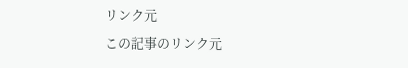リンク元
この記事のリンク元